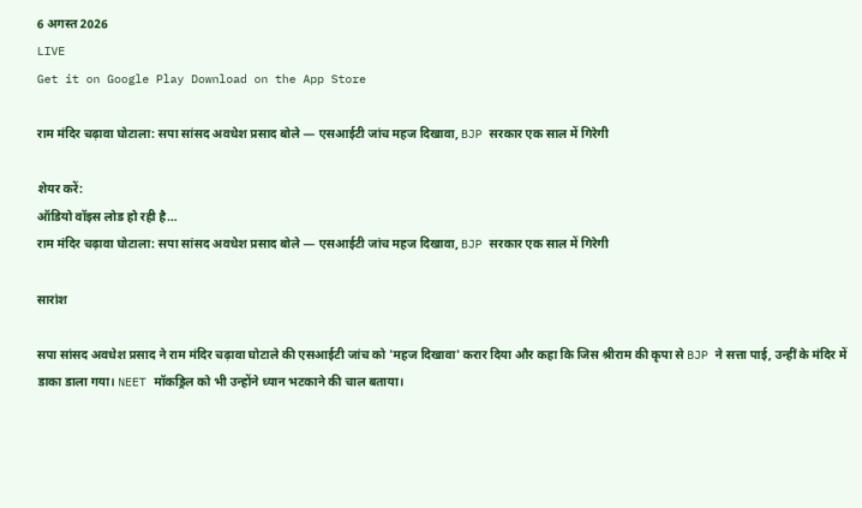6 अगस्त 2026
LIVE
Get it on Google Play Download on the App Store

राम मंदिर चढ़ावा घोटाला: सपा सांसद अवधेश प्रसाद बोले — एसआईटी जांच महज दिखावा, BJP सरकार एक साल में गिरेगी

शेयर करें:
ऑडियो वॉइस लोड हो रही है…
राम मंदिर चढ़ावा घोटाला: सपा सांसद अवधेश प्रसाद बोले — एसआईटी जांच महज दिखावा, BJP सरकार एक साल में गिरेगी

सारांश

सपा सांसद अवधेश प्रसाद ने राम मंदिर चढ़ावा घोटाले की एसआईटी जांच को 'महज दिखावा' करार दिया और कहा कि जिस श्रीराम की कृपा से BJP ने सत्ता पाई, उन्हीं के मंदिर में डाका डाला गया। NEET मॉकड्रिल को भी उन्होंने ध्यान भटकाने की चाल बताया।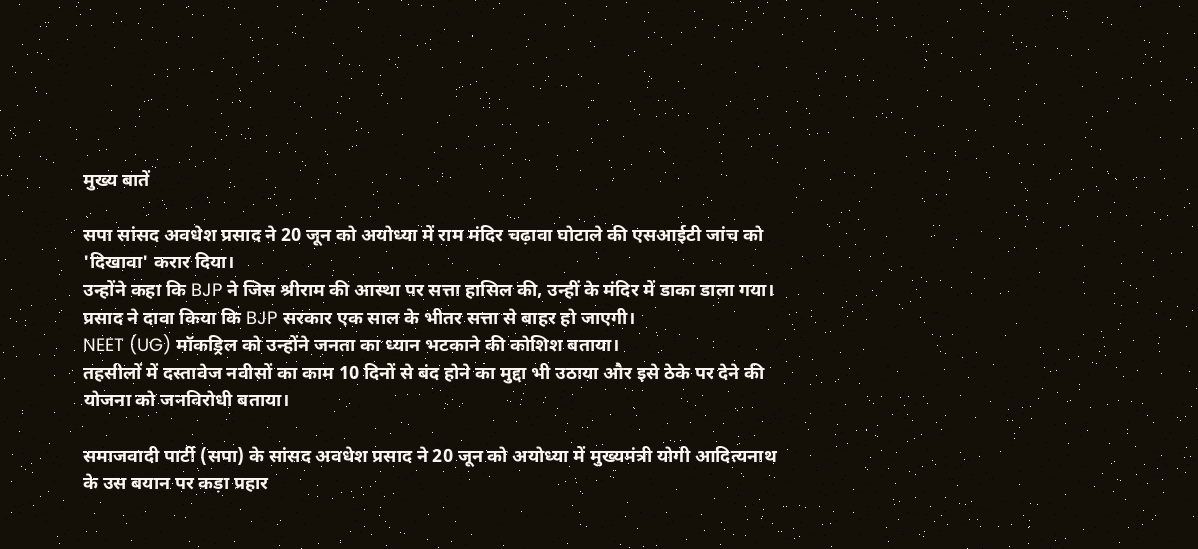मुख्य बातें

सपा सांसद अवधेश प्रसाद ने 20 जून को अयोध्या में राम मंदिर चढ़ावा घोटाले की एसआईटी जांच को 'दिखावा' करार दिया।
उन्होंने कहा कि BJP ने जिस श्रीराम की आस्था पर सत्ता हासिल की, उन्हीं के मंदिर में डाका डाला गया।
प्रसाद ने दावा किया कि BJP सरकार एक साल के भीतर सत्ता से बाहर हो जाएगी।
NEET (UG) मॉकड्रिल को उन्होंने जनता का ध्यान भटकाने की कोशिश बताया।
तहसीलों में दस्तावेज नवीसों का काम 10 दिनों से बंद होने का मुद्दा भी उठाया और इसे ठेके पर देने की योजना को जनविरोधी बताया।

समाजवादी पार्टी (सपा) के सांसद अवधेश प्रसाद ने 20 जून को अयोध्या में मुख्यमंत्री योगी आदित्यनाथ के उस बयान पर कड़ा प्रहार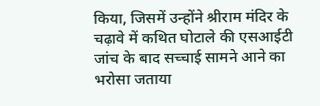किया, जिसमें उन्होंने श्रीराम मंदिर के चढ़ावे में कथित घोटाले की एसआईटी जांच के बाद सच्चाई सामने आने का भरोसा जताया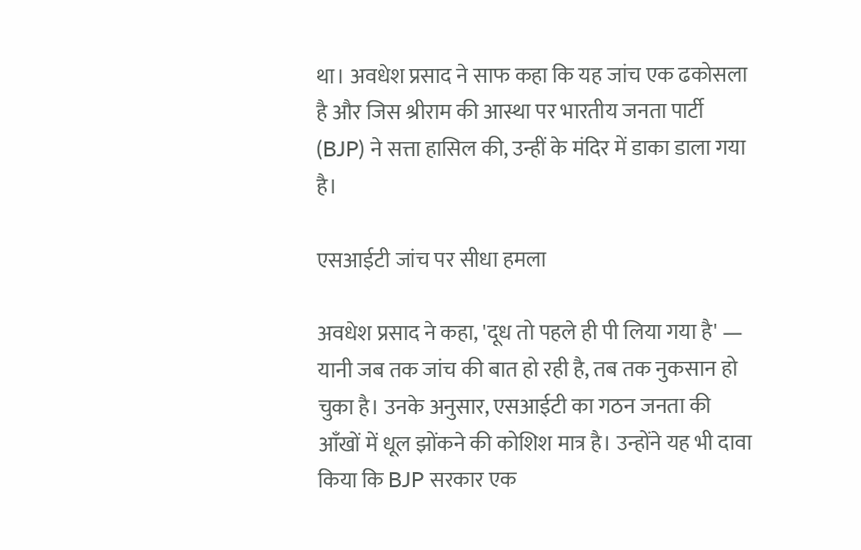था। अवधेश प्रसाद ने साफ कहा कि यह जांच एक ढकोसला है और जिस श्रीराम की आस्था पर भारतीय जनता पार्टी (BJP) ने सत्ता हासिल की, उन्हीं के मंदिर में डाका डाला गया है।

एसआईटी जांच पर सीधा हमला

अवधेश प्रसाद ने कहा, 'दूध तो पहले ही पी लिया गया है' — यानी जब तक जांच की बात हो रही है, तब तक नुकसान हो चुका है। उनके अनुसार, एसआईटी का गठन जनता की आँखों में धूल झोंकने की कोशिश मात्र है। उन्होंने यह भी दावा किया कि BJP सरकार एक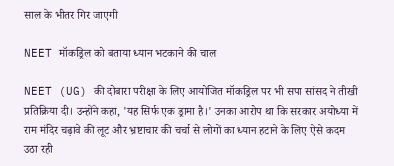साल के भीतर गिर जाएगी

NEET मॉकड्रिल को बताया ध्यान भटकाने की चाल

NEET (UG) की दोबारा परीक्षा के लिए आयोजित मॉकड्रिल पर भी सपा सांसद ने तीखी प्रतिक्रिया दी। उन्होंने कहा, 'यह सिर्फ एक ड्रामा है।' उनका आरोप था कि सरकार अयोध्या में राम मंदिर चढ़ावे की लूट और भ्रष्टाचार की चर्चा से लोगों का ध्यान हटाने के लिए ऐसे कदम उठा रही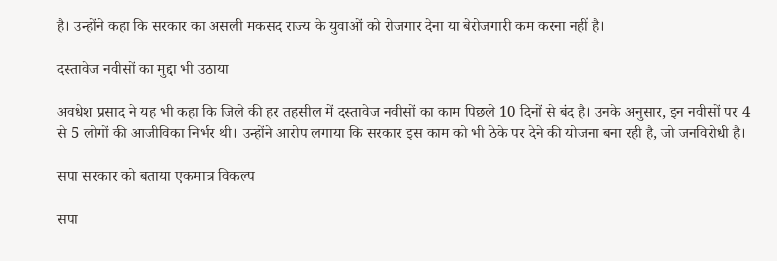है। उन्होंने कहा कि सरकार का असली मकसद राज्य के युवाओं को रोजगार देना या बेरोजगारी कम करना नहीं है।

दस्तावेज नवीसों का मुद्दा भी उठाया

अवधेश प्रसाद ने यह भी कहा कि जिले की हर तहसील में दस्तावेज नवीसों का काम पिछले 10 दिनों से बंद है। उनके अनुसार, इन नवीसों पर 4 से 5 लोगों की आजीविका निर्भर थी। उन्होंने आरोप लगाया कि सरकार इस काम को भी ठेके पर देने की योजना बना रही है, जो जनविरोधी है।

सपा सरकार को बताया एकमात्र विकल्प

सपा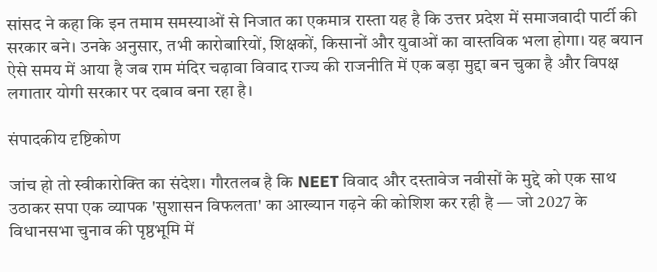सांसद ने कहा कि इन तमाम समस्याओं से निजात का एकमात्र रास्ता यह है कि उत्तर प्रदेश में समाजवादी पार्टी की सरकार बने। उनके अनुसार, तभी कारोबारियों, शिक्षकों, किसानों और युवाओं का वास्तविक भला होगा। यह बयान ऐसे समय में आया है जब राम मंदिर चढ़ावा विवाद राज्य की राजनीति में एक बड़ा मुद्दा बन चुका है और विपक्ष लगातार योगी सरकार पर दबाव बना रहा है।

संपादकीय दृष्टिकोण

जांच हो तो स्वीकारोक्ति का संदेश। गौरतलब है कि NEET विवाद और दस्तावेज नवीसों के मुद्दे को एक साथ उठाकर सपा एक व्यापक 'सुशासन विफलता' का आख्यान गढ़ने की कोशिश कर रही है — जो 2027 के विधानसभा चुनाव की पृष्ठभूमि में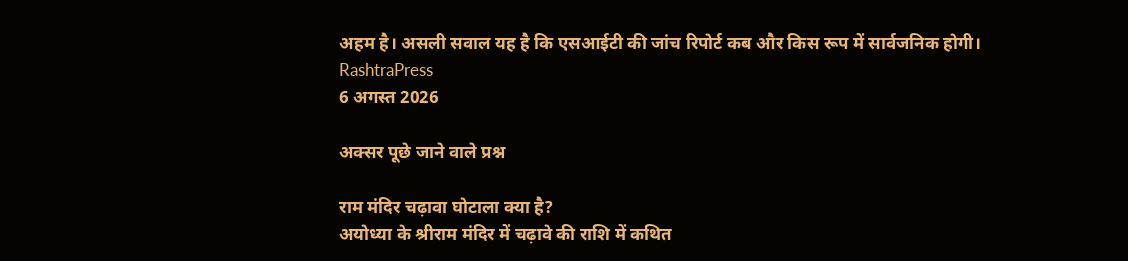अहम है। असली सवाल यह है कि एसआईटी की जांच रिपोर्ट कब और किस रूप में सार्वजनिक होगी।
RashtraPress
6 अगस्त 2026

अक्सर पूछे जाने वाले प्रश्न

राम मंदिर चढ़ावा घोटाला क्या है?
अयोध्या के श्रीराम मंदिर में चढ़ावे की राशि में कथित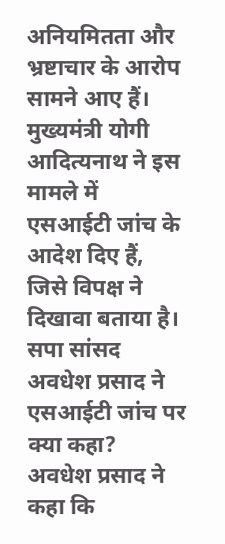अनियमितता और भ्रष्टाचार के आरोप सामने आए हैं। मुख्यमंत्री योगी आदित्यनाथ ने इस मामले में एसआईटी जांच के आदेश दिए हैं, जिसे विपक्ष ने दिखावा बताया है।
सपा सांसद अवधेश प्रसाद ने एसआईटी जांच पर क्या कहा?
अवधेश प्रसाद ने कहा कि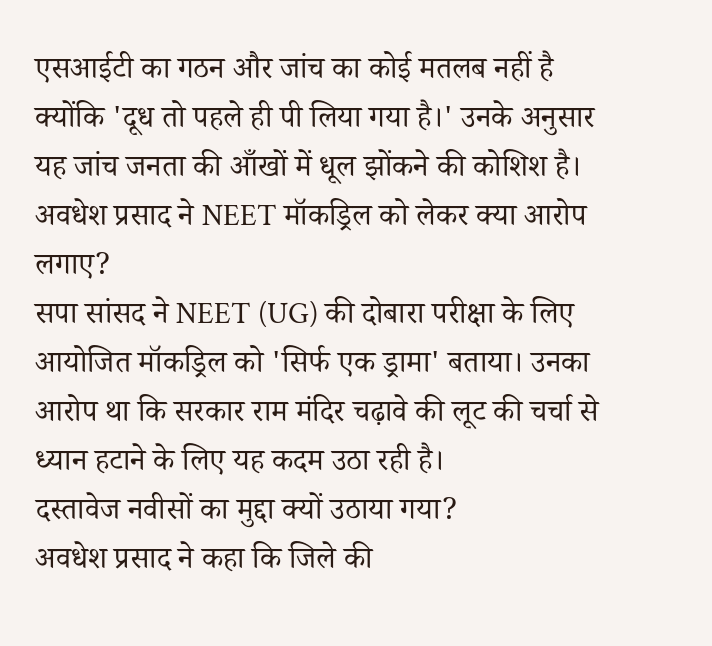एसआईटी का गठन और जांच का कोई मतलब नहीं है क्योंकि 'दूध तो पहले ही पी लिया गया है।' उनके अनुसार यह जांच जनता की आँखों में धूल झोंकने की कोशिश है।
अवधेश प्रसाद ने NEET मॉकड्रिल को लेकर क्या आरोप लगाए?
सपा सांसद ने NEET (UG) की दोबारा परीक्षा के लिए आयोजित मॉकड्रिल को 'सिर्फ एक ड्रामा' बताया। उनका आरोप था कि सरकार राम मंदिर चढ़ावे की लूट की चर्चा से ध्यान हटाने के लिए यह कदम उठा रही है।
दस्तावेज नवीसों का मुद्दा क्यों उठाया गया?
अवधेश प्रसाद ने कहा कि जिले की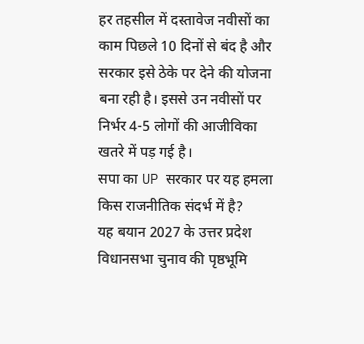हर तहसील में दस्तावेज नवीसों का काम पिछले 10 दिनों से बंद है और सरकार इसे ठेके पर देने की योजना बना रही है। इससे उन नवीसों पर निर्भर 4-5 लोगों की आजीविका खतरे में पड़ गई है।
सपा का UP सरकार पर यह हमला किस राजनीतिक संदर्भ में है?
यह बयान 2027 के उत्तर प्रदेश विधानसभा चुनाव की पृष्ठभूमि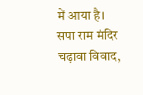में आया है। सपा राम मंदिर चढ़ावा विवाद,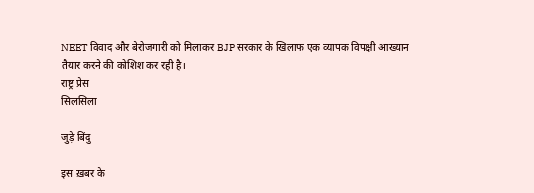NEET विवाद और बेरोजगारी को मिलाकर BJP सरकार के खिलाफ एक व्यापक विपक्षी आख्यान तैयार करने की कोशिश कर रही है।
राष्ट्र प्रेस
सिलसिला

जुड़े बिंदु

इस ख़बर के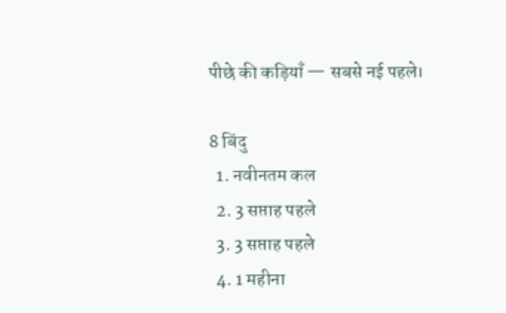पीछे की कड़ियाँ — सबसे नई पहले।

8 बिंदु
  1. नवीनतम कल
  2. 3 सप्ताह पहले
  3. 3 सप्ताह पहले
  4. 1 महीना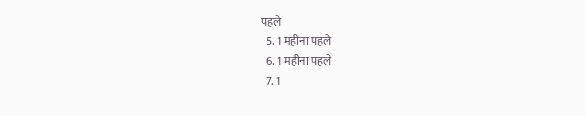पहले
  5. 1 महीना पहले
  6. 1 महीना पहले
  7. 1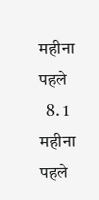महीना पहले
  8. 1 महीना पहले